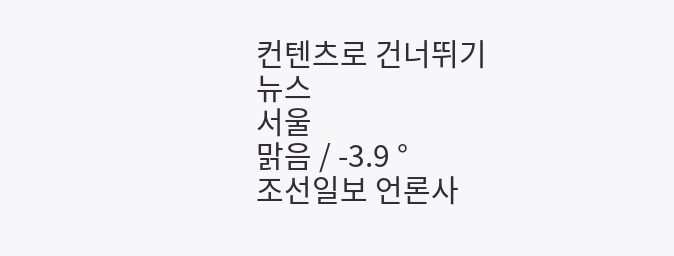컨텐츠로 건너뛰기
뉴스
서울
맑음 / -3.9 °
조선일보 언론사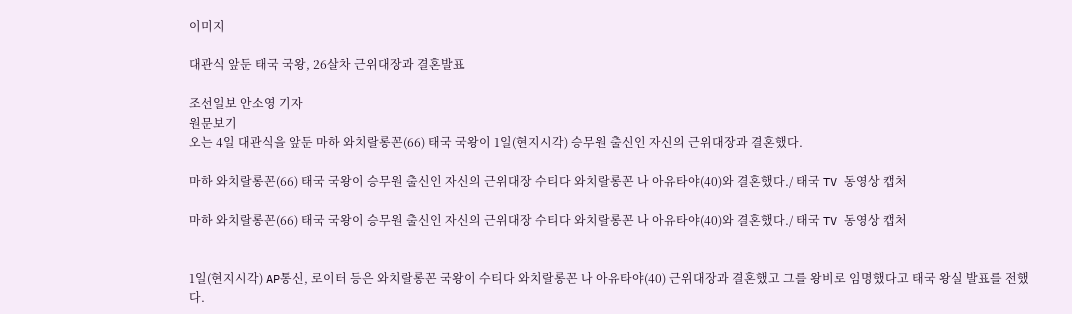이미지

대관식 앞둔 태국 국왕, 26살차 근위대장과 결혼발표

조선일보 안소영 기자
원문보기
오는 4일 대관식을 앞둔 마하 와치랄롱꼰(66) 태국 국왕이 1일(현지시각) 승무원 출신인 자신의 근위대장과 결혼했다.

마하 와치랄롱꼰(66) 태국 국왕이 승무원 출신인 자신의 근위대장 수티다 와치랄롱꼰 나 아유타야(40)와 결혼했다./ 태국 TV 동영상 캡처

마하 와치랄롱꼰(66) 태국 국왕이 승무원 출신인 자신의 근위대장 수티다 와치랄롱꼰 나 아유타야(40)와 결혼했다./ 태국 TV 동영상 캡처


1일(현지시각) AP통신, 로이터 등은 와치랄롱꼰 국왕이 수티다 와치랄롱꼰 나 아유타야(40) 근위대장과 결혼했고 그를 왕비로 임명했다고 태국 왕실 발표를 전했다.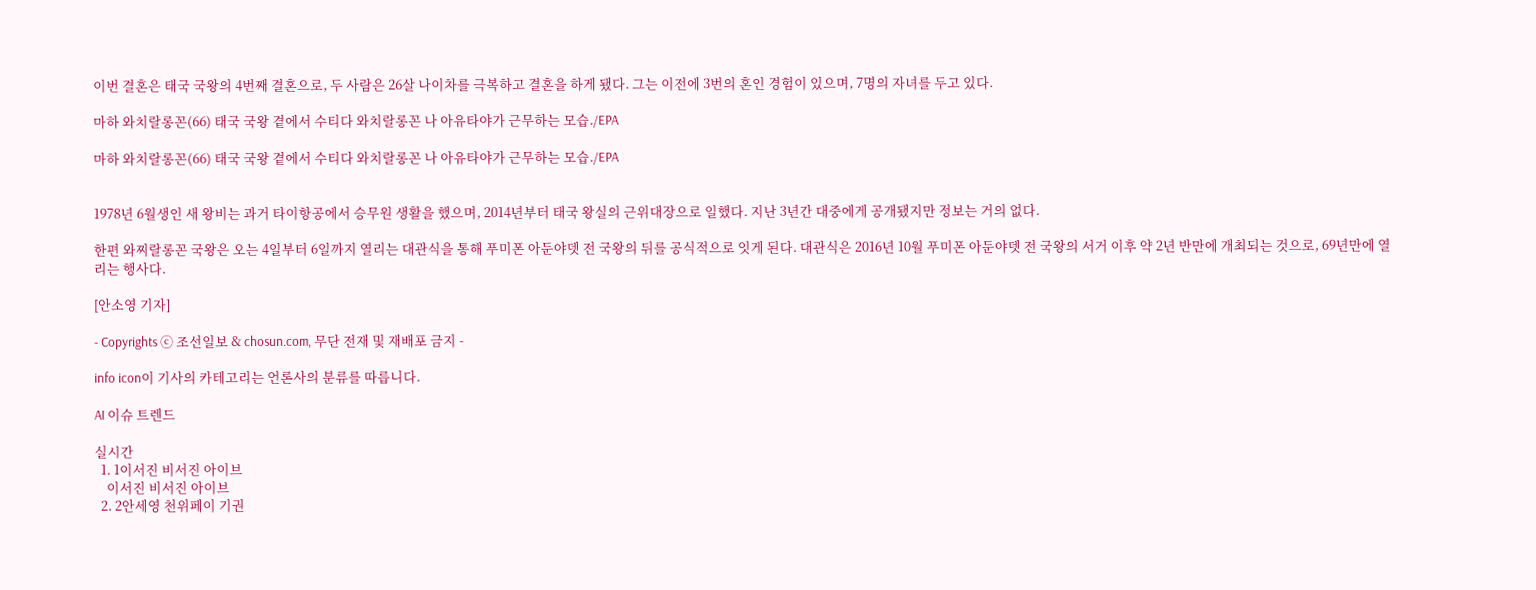이번 결혼은 태국 국왕의 4번째 결혼으로, 두 사람은 26살 나이차를 극복하고 결혼을 하게 됐다. 그는 이전에 3번의 혼인 경험이 있으며, 7명의 자녀를 두고 있다.

마하 와치랄롱꼰(66) 태국 국왕 곁에서 수티다 와치랄롱꼰 나 아유타야가 근무하는 모습./EPA

마하 와치랄롱꼰(66) 태국 국왕 곁에서 수티다 와치랄롱꼰 나 아유타야가 근무하는 모습./EPA


1978년 6월생인 새 왕비는 과거 타이항공에서 승무원 생활을 했으며, 2014년부터 태국 왕실의 근위대장으로 일했다. 지난 3년간 대중에게 공개됐지만 정보는 거의 없다.

한편 와찌랄롱꼰 국왕은 오는 4일부터 6일까지 열리는 대관식을 통해 푸미폰 아둔야뎃 전 국왕의 뒤를 공식적으로 잇게 된다. 대관식은 2016년 10월 푸미폰 아둔야뎃 전 국왕의 서거 이후 약 2년 반만에 개최되는 것으로, 69년만에 열리는 행사다.

[안소영 기자]

- Copyrights ⓒ 조선일보 & chosun.com, 무단 전재 및 재배포 금지 -

info icon이 기사의 카테고리는 언론사의 분류를 따릅니다.

AI 이슈 트렌드

실시간
  1. 1이서진 비서진 아이브
    이서진 비서진 아이브
  2. 2안세영 천위페이 기권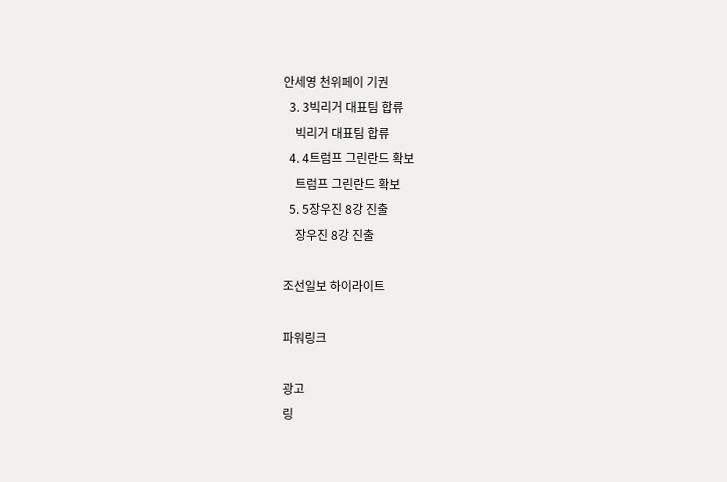안세영 천위페이 기권
  3. 3빅리거 대표팀 합류
    빅리거 대표팀 합류
  4. 4트럼프 그린란드 확보
    트럼프 그린란드 확보
  5. 5장우진 8강 진출
    장우진 8강 진출

조선일보 하이라이트

파워링크

광고
링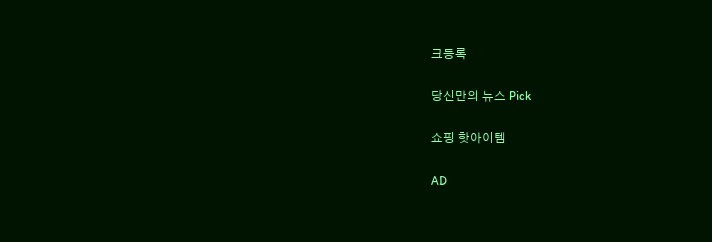크등록

당신만의 뉴스 Pick

쇼핑 핫아이템

AD